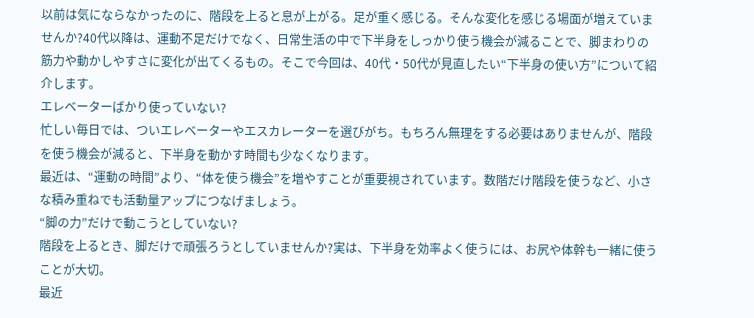以前は気にならなかったのに、階段を上ると息が上がる。足が重く感じる。そんな変化を感じる場面が増えていませんか?40代以降は、運動不足だけでなく、日常生活の中で下半身をしっかり使う機会が減ることで、脚まわりの筋力や動かしやすさに変化が出てくるもの。そこで今回は、40代・50代が見直したい“下半身の使い方”について紹介します。
エレベーターばかり使っていない?
忙しい毎日では、ついエレベーターやエスカレーターを選びがち。もちろん無理をする必要はありませんが、階段を使う機会が減ると、下半身を動かす時間も少なくなります。
最近は、“運動の時間”より、“体を使う機会”を増やすことが重要視されています。数階だけ階段を使うなど、小さな積み重ねでも活動量アップにつなげましょう。
“脚の力”だけで動こうとしていない?
階段を上るとき、脚だけで頑張ろうとしていませんか?実は、下半身を効率よく使うには、お尻や体幹も一緒に使うことが大切。
最近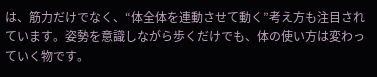は、筋力だけでなく、“体全体を連動させて動く”考え方も注目されています。姿勢を意識しながら歩くだけでも、体の使い方は変わっていく物です。